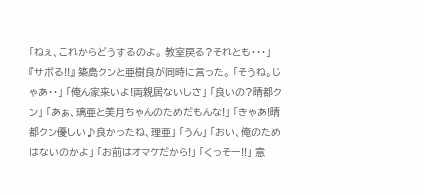「ねぇ、これからどうするのよ。 教室戻る?それとも・・・」 『サボる!!』 築島クンと亜樹良が同時に言った。 「そうね。じゃあ・・」 「俺ん家来いよ!両親居ないしさ」 「良いの?晴都クン」 「あぁ、璃亜と美月ちゃんのためだもんな!」 「きゃあ!晴都クン優しい♪良かったね、理亜」 「うん」 「おい、俺のためはないのかよ」 「お前はオマケだから!」 「くっそー!!」 意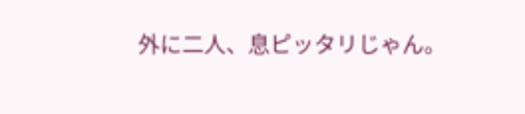外に二人、息ピッタリじゃん。